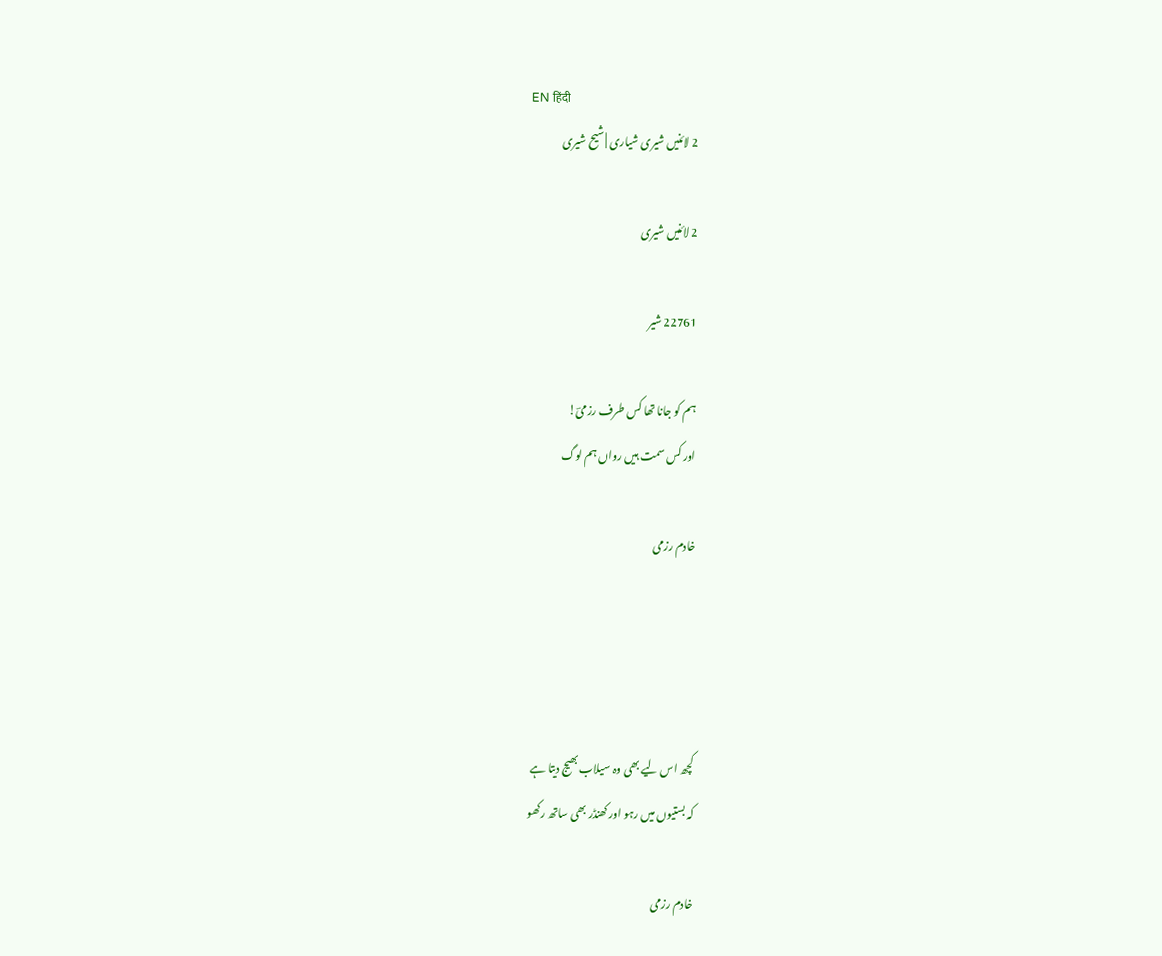EN हिंदी
2 لائنیں شیری شیاری | شیح شیری

2 لائنیں شیری

22761 شیر

ہم کو جانا تھا کس طرف رزمیؔ!
اور کس سمت ہیں رواں ہم لوگ

خادم رزمی




کچھ اس لیے بھی وہ سیلاب بھیج دیتا ہے
کہ بستیوں میں رہو اور کھنڈر بھی ساتھ رکھو

خادم رزمی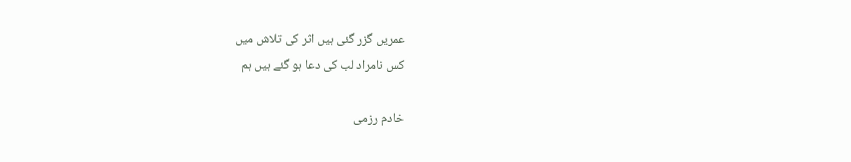عمریں گزر گئی ہیں اثر کی تلاش میں
کس نامراد لب کی دعا ہو گئے ہیں ہم

خادم رزمی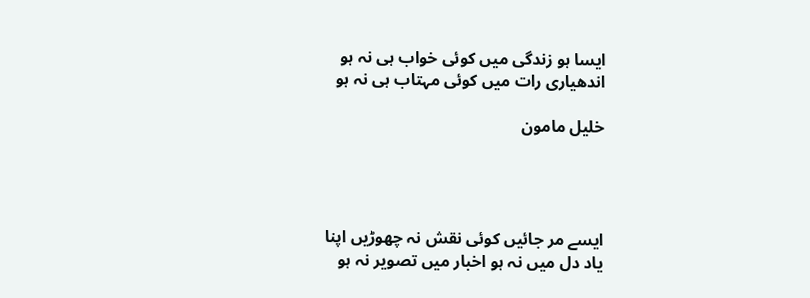ایسا ہو زندگی میں کوئی خواب ہی نہ ہو
اندھیاری رات میں کوئی مہتاب ہی نہ ہو

خلیل مامون




ایسے مر جائیں کوئی نقش نہ چھوڑیں اپنا
یاد دل میں نہ ہو اخبار میں تصویر نہ ہو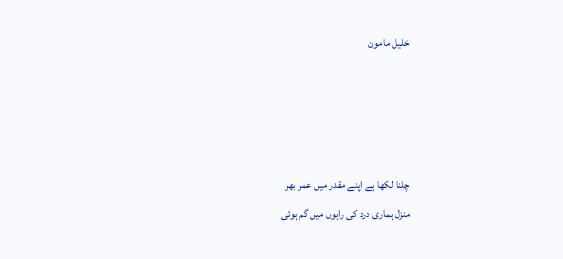خلیل مامون




چلنا لکھا ہے اپنے مقدر میں عمر بھر
منزل ہماری درد کی راہوں میں گم ہوئی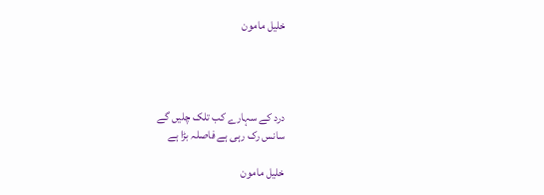خلیل مامون




درد کے سہارے کب تلک چلیں گے
سانس رک رہی ہے فاصلہ بڑا ہے

خلیل مامون